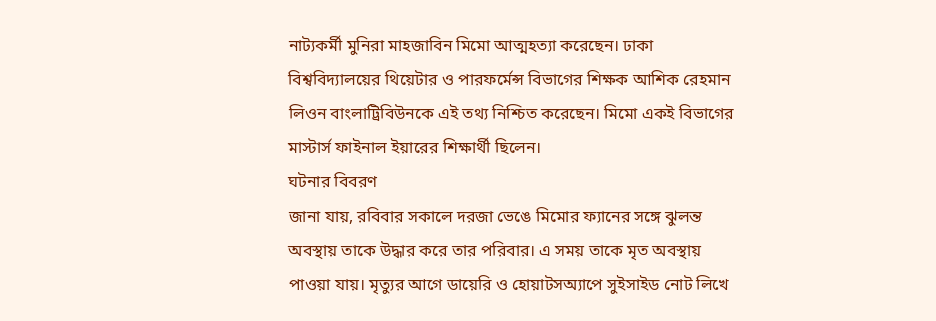নাট্যকর্মী মুনিরা মাহজাবিন মিমো আত্মহত্যা করেছেন। ঢাকা বিশ্ববিদ্যালয়ের থিয়েটার ও পারফর্মেন্স বিভাগের শিক্ষক আশিক রেহমান লিওন বাংলাট্রিবিউনকে এই তথ্য নিশ্চিত করেছেন। মিমো একই বিভাগের মাস্টার্স ফাইনাল ইয়ারের শিক্ষার্থী ছিলেন।
ঘটনার বিবরণ
জানা যায়, রবিবার সকালে দরজা ভেঙে মিমোর ফ্যানের সঙ্গে ঝুলন্ত অবস্থায় তাকে উদ্ধার করে তার পরিবার। এ সময় তাকে মৃত অবস্থায় পাওয়া যায়। মৃত্যুর আগে ডায়েরি ও হোয়াটসঅ্যাপে সুইসাইড নোট লিখে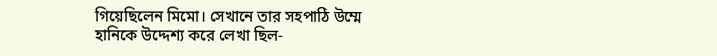গিয়েছিলেন মিমো। সেখানে তার সহপাঠি উম্মে হানিকে উদ্দেশ্য করে লেখা ছিল-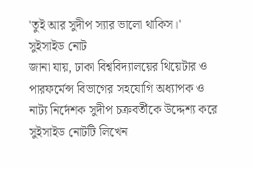'তুই আর সুদীপ স্যার ভালো থাকিস।'
সুইসাইড নোট
জানা যায়, ঢাকা বিশ্ববিদ্যালয়ের থিয়েটার ও পারফর্মেন্স বিভাগের সহযোগি অধ্যাপক ও নাট্য নির্দেশক সুদীপ চক্রবর্তীকে উদ্দেশ্য করে সুইসাইড নোটটি লিখেন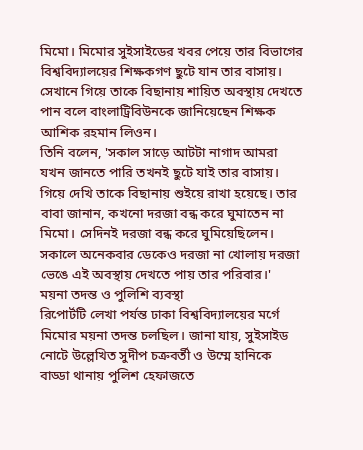মিমো। মিমোর সুইসাইডের খবর পেয়ে তার বিভাগের বিশ্ববিদ্যালয়ের শিক্ষকগণ ছুটে যান তার বাসায়। সেখানে গিয়ে তাকে বিছানায় শায়িত অবস্থায় দেখতে পান বলে বাংলাট্রিবিউনকে জানিয়েছেন শিক্ষক আশিক রহমান লিওন।
তিনি বলেন, 'সকাল সাড়ে আটটা নাগাদ আমরা যখন জানতে পারি তখনই ছুটে যাই তার বাসায়। গিয়ে দেখি তাকে বিছানায় শুইয়ে রাখা হয়েছে। তার বাবা জানান, কখনো দরজা বন্ধ করে ঘুমাতেন না মিমো। সেদিনই দরজা বন্ধ করে ঘুমিয়েছিলেন। সকালে অনেকবার ডেকেও দরজা না খোলায় দরজা ভেঙে এই অবস্থায় দেখতে পায় তার পরিবার।'
ময়না তদন্ত ও পুলিশি ব্যবস্থা
রিপোর্টটি লেখা পর্যন্ত ঢাকা বিশ্ববিদ্যালয়ের মর্গে মিমোর ময়না তদন্ত চলছিল। জানা যায়, সুইসাইড নোটে উল্লেখিত সুদীপ চক্রবর্তী ও উম্মে হানিকে বাড্ডা থানায় পুলিশ হেফাজতে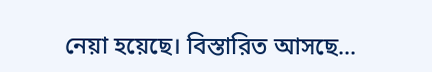নেয়া হয়েছে। বিস্তারিত আসছে...